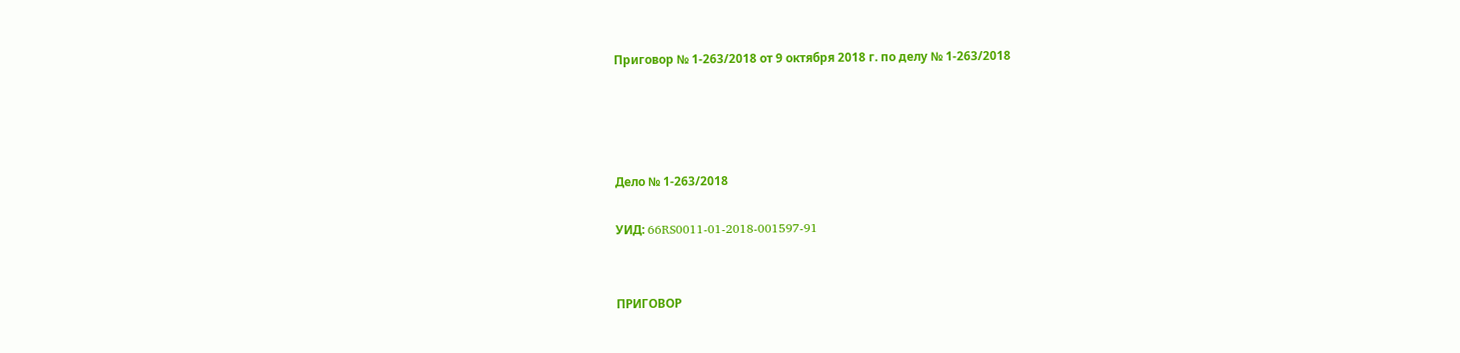Приговор № 1-263/2018 от 9 октября 2018 г. по делу № 1-263/2018




Дело № 1-263/2018

УИД: 66RS0011-01-2018-001597-91


ПРИГОВОР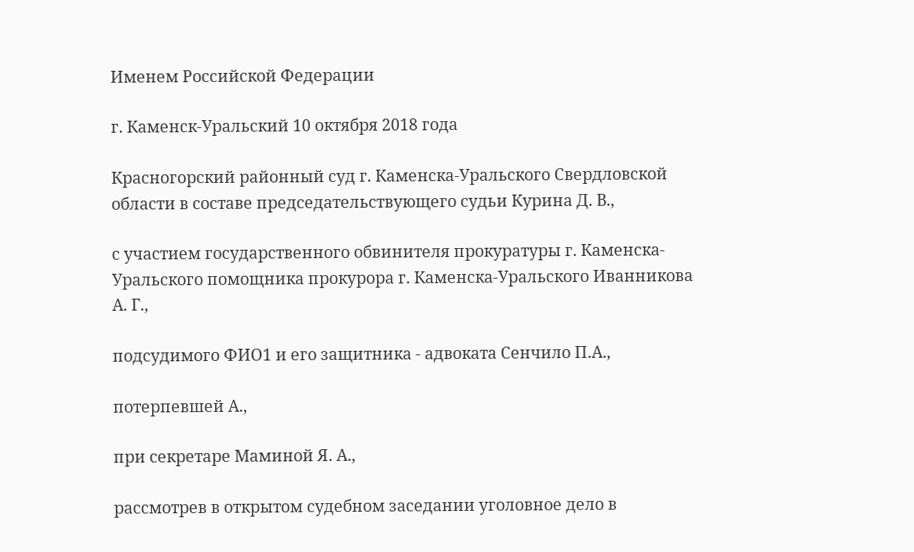Именем Российской Федерации

г. Каменск-Уральский 10 октября 2018 года

Красногорский районный суд г. Каменска-Уральского Свердловской области в составе председательствующего судьи Курина Д. В.,

с участием государственного обвинителя прокуратуры г. Каменска-Уральского помощника прокурора г. Каменска-Уральского Иванникова А. Г.,

подсудимого ФИО1 и его защитника - адвоката Сенчило П.А.,

потерпевшей А.,

при секретаре Маминой Я. А.,

рассмотрев в открытом судебном заседании уголовное дело в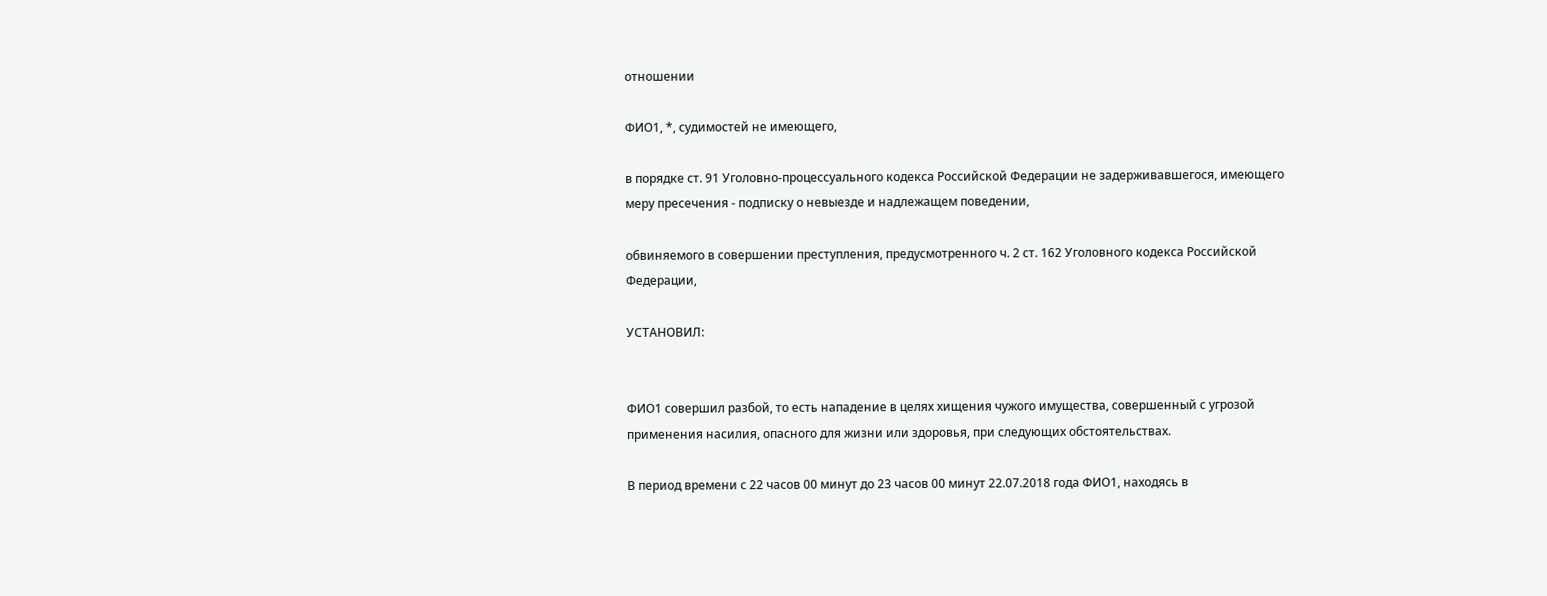отношении

ФИО1, *, судимостей не имеющего,

в порядке ст. 91 Уголовно-процессуального кодекса Российской Федерации не задерживавшегося, имеющего меру пресечения - подписку о невыезде и надлежащем поведении,

обвиняемого в совершении преступления, предусмотренного ч. 2 ст. 162 Уголовного кодекса Российской Федерации,

УСТАНОВИЛ:


ФИО1 совершил разбой, то есть нападение в целях хищения чужого имущества, совершенный с угрозой применения насилия, опасного для жизни или здоровья, при следующих обстоятельствах.

В период времени с 22 часов 00 минут до 23 часов 00 минут 22.07.2018 года ФИО1, находясь в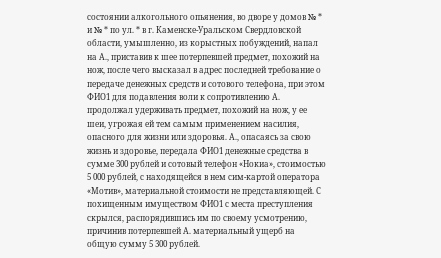состоянии алкогольного опьянения, во дворе у домов № * и № * по ул. * в г. Каменске-Уральском Свердловской области, умышленно, из корыстных побуждений, напал на А., приставив к шее потерпевшей предмет, похожий на нож, после чего высказал в адрес последней требование о передаче денежных средств и сотового телефона, при этом ФИО1 для подавления воли к сопротивлению А. продолжал удерживать предмет, похожий на нож, у ее шеи, угрожая ей тем самым применением насилия, опасного для жизни или здоровья. А., опасаясь за свою жизнь и здоровье, передала ФИО1 денежные средства в сумме 300 рублей и сотовый телефон «Нокиа», стоимостью 5 000 рублей, с находящейся в нем сим-картой оператора «Мотив», материальной стоимости не представляющей. С похищенным имуществом ФИО1 с места преступления скрылся, распорядившись им по своему усмотрению, причинив потерпевшей А. материальный ущерб на общую сумму 5 300 рублей.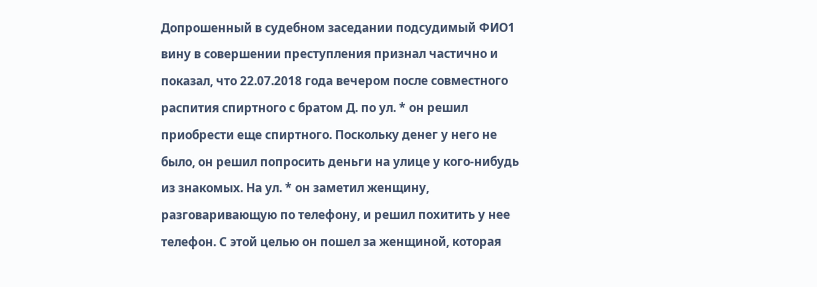Допрошенный в судебном заседании подсудимый ФИО1 вину в совершении преступления признал частично и показал, что 22.07.2018 года вечером после совместного распития спиртного с братом Д. по ул. * он решил приобрести еще спиртного. Поскольку денег у него не было, он решил попросить деньги на улице у кого-нибудь из знакомых. На ул. * он заметил женщину, разговаривающую по телефону, и решил похитить у нее телефон. С этой целью он пошел за женщиной, которая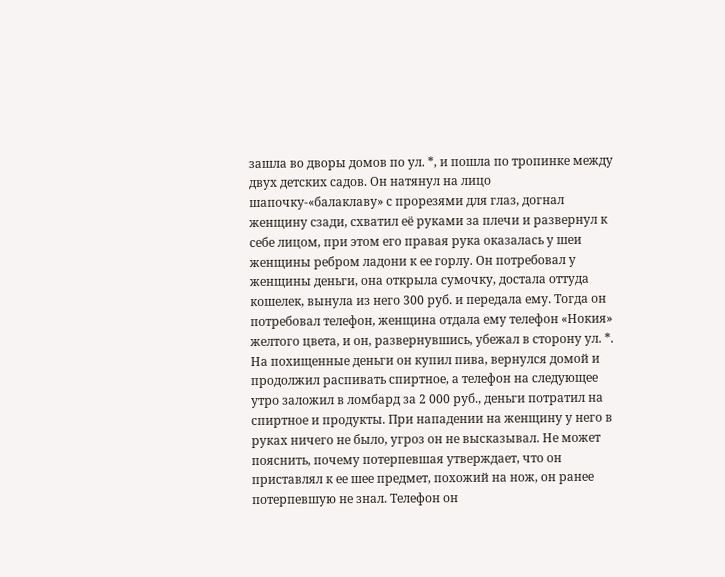зашла во дворы домов по ул. *, и пошла по тропинке между двух детских садов. Он натянул на лицо шапочку-«балаклаву» с прорезями для глаз, догнал женщину сзади, схватил её руками за плечи и развернул к себе лицом, при этом его правая рука оказалась у шеи женщины ребром ладони к ее горлу. Он потребовал у женщины деньги, она открыла сумочку, достала оттуда кошелек, вынула из него 300 руб. и передала ему. Тогда он потребовал телефон, женщина отдала ему телефон «Нокия» желтого цвета, и он, развернувшись, убежал в сторону ул. *. На похищенные деньги он купил пива, вернулся домой и продолжил распивать спиртное, а телефон на следующее утро заложил в ломбард за 2 000 руб., деньги потратил на спиртное и продукты. При нападении на женщину у него в руках ничего не было, угроз он не высказывал. Не может пояснить, почему потерпевшая утверждает, что он приставлял к ее шее предмет, похожий на нож, он ранее потерпевшую не знал. Телефон он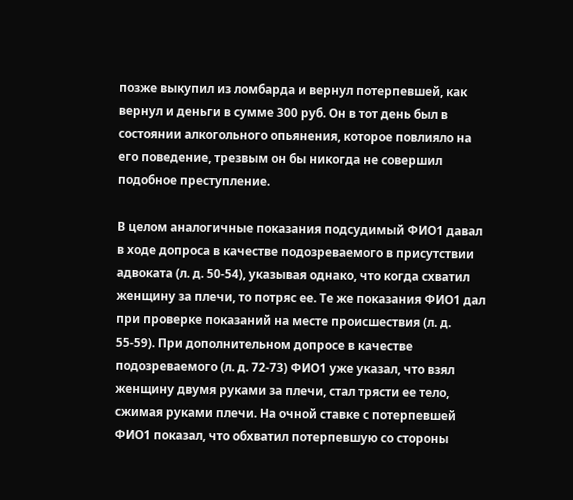позже выкупил из ломбарда и вернул потерпевшей, как вернул и деньги в сумме 300 руб. Он в тот день был в состоянии алкогольного опьянения, которое повлияло на его поведение, трезвым он бы никогда не совершил подобное преступление.

В целом аналогичные показания подсудимый ФИО1 давал в ходе допроса в качестве подозреваемого в присутствии адвоката (л. д. 50-54), указывая однако, что когда схватил женщину за плечи, то потряс ее. Те же показания ФИО1 дал при проверке показаний на месте происшествия (л. д. 55-59). При дополнительном допросе в качестве подозреваемого (л. д. 72-73) ФИО1 уже указал, что взял женщину двумя руками за плечи, стал трясти ее тело, сжимая руками плечи. На очной ставке с потерпевшей ФИО1 показал, что обхватил потерпевшую со стороны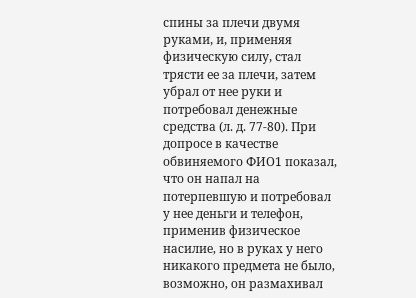спины за плечи двумя руками, и, применяя физическую силу, стал трясти ее за плечи, затем убрал от нее руки и потребовал денежные средства (л. д. 77-80). При допросе в качестве обвиняемого ФИО1 показал, что он напал на потерпевшую и потребовал у нее деньги и телефон, применив физическое насилие, но в руках у него никакого предмета не было, возможно, он размахивал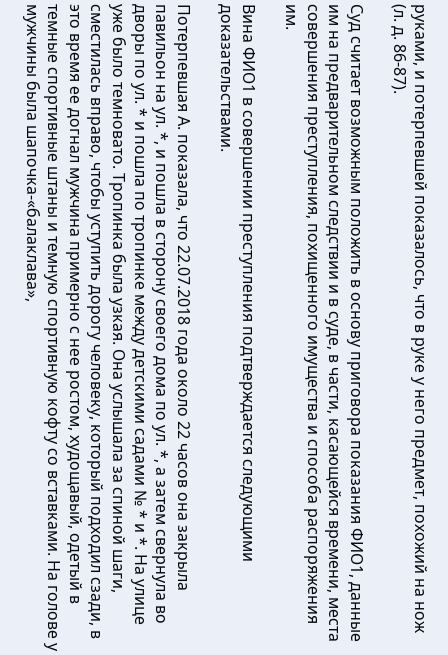руками, и потерпевшей показалось, что в руке у него предмет, похожий на нож (л. д. 86-87).

Суд считает возможным положить в основу приговора показания ФИО1, данные им на предварительном следствии и в суде, в части, касающейся времени, места совершения преступления, похищенного имущества и способа распоряжения им.

Вина ФИО1 в совершении преступления подтверждается следующими доказательствами.

Потерпевшая А. показала, что 22.07.2018 года около 22 часов она закрыла павильон на ул. *, и пошла в сторону своего дома по ул. *, а затем свернула во дворы по ул. * и пошла по тропинке между детскими садами № * и *. На улице уже было темновато. Тропинка была узкая. Она услышала за спиной шаги, сместилась вправо, чтобы уступить дорогу человеку, который подходил сзади, в это время ее догнал мужчина примерно с нее ростом, худощавый, одетый в темные спортивные штаны и темную спортивную кофту со вставками. На голове у мужчины была шапочка-«балаклава»,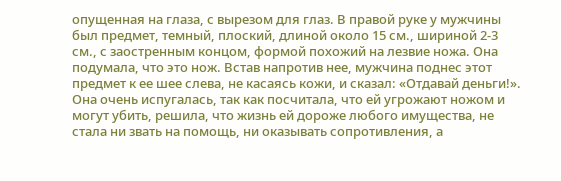опущенная на глаза, с вырезом для глаз. В правой руке у мужчины был предмет, темный, плоский, длиной около 15 см., шириной 2-3 см., с заостренным концом, формой похожий на лезвие ножа. Она подумала, что это нож. Встав напротив нее, мужчина поднес этот предмет к ее шее слева, не касаясь кожи, и сказал: «Отдавай деньги!». Она очень испугалась, так как посчитала, что ей угрожают ножом и могут убить, решила, что жизнь ей дороже любого имущества, не стала ни звать на помощь, ни оказывать сопротивления, а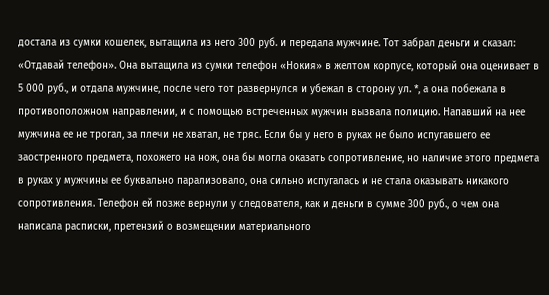достала из сумки кошелек, вытащила из него 300 руб. и передала мужчине. Тот забрал деньги и сказал: «Отдавай телефон». Она вытащила из сумки телефон «Нокия» в желтом корпусе, который она оценивает в 5 000 руб., и отдала мужчине, после чего тот развернулся и убежал в сторону ул. *, а она побежала в противоположном направлении, и с помощью встреченных мужчин вызвала полицию. Напавший на нее мужчина ее не трогал, за плечи не хватал, не тряс. Если бы у него в руках не было испугавшего ее заостренного предмета, похожего на нож, она бы могла оказать сопротивление, но наличие этого предмета в руках у мужчины ее буквально парализовало, она сильно испугалась и не стала оказывать никакого сопротивления. Телефон ей позже вернули у следователя, как и деньги в сумме 300 руб., о чем она написала расписки, претензий о возмещении материального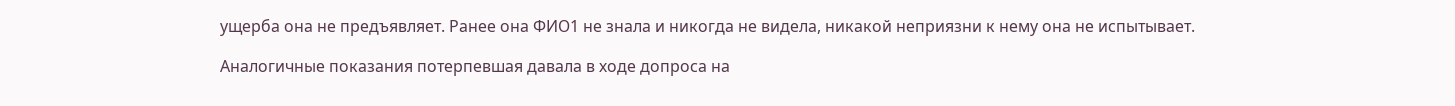ущерба она не предъявляет. Ранее она ФИО1 не знала и никогда не видела, никакой неприязни к нему она не испытывает.

Аналогичные показания потерпевшая давала в ходе допроса на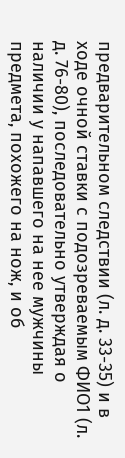предварительном следствии (л. д. 33-35) и в ходе очной ставки с подозреваемым ФИО1 (л. д. 76-80), последовательно утверждая о наличии у напавшего на нее мужчины предмета, похожего на нож, и об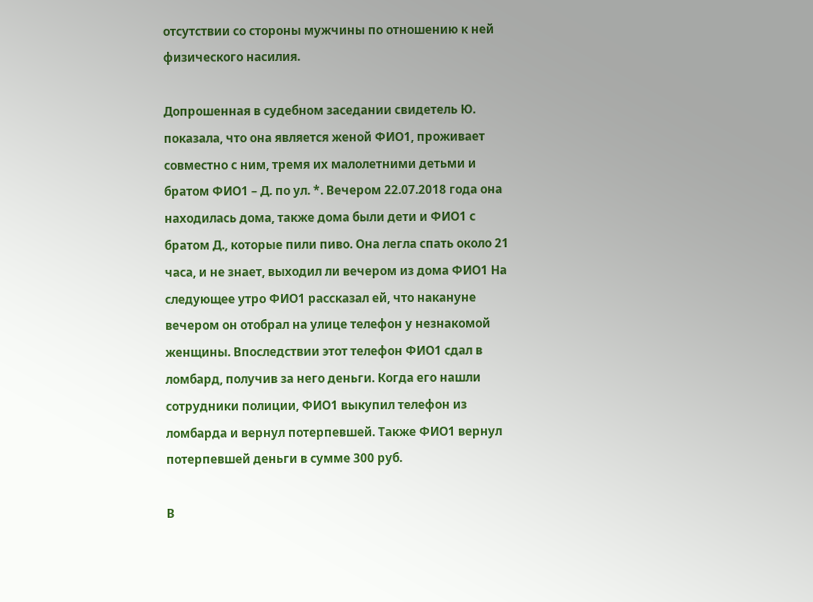отсутствии со стороны мужчины по отношению к ней физического насилия.

Допрошенная в судебном заседании свидетель Ю. показала, что она является женой ФИО1, проживает совместно с ним, тремя их малолетними детьми и братом ФИО1 – Д. по ул. *. Вечером 22.07.2018 года она находилась дома, также дома были дети и ФИО1 с братом Д., которые пили пиво. Она легла спать около 21 часа, и не знает, выходил ли вечером из дома ФИО1 На следующее утро ФИО1 рассказал ей, что накануне вечером он отобрал на улице телефон у незнакомой женщины. Впоследствии этот телефон ФИО1 сдал в ломбард, получив за него деньги. Когда его нашли сотрудники полиции, ФИО1 выкупил телефон из ломбарда и вернул потерпевшей. Также ФИО1 вернул потерпевшей деньги в сумме 300 руб.

В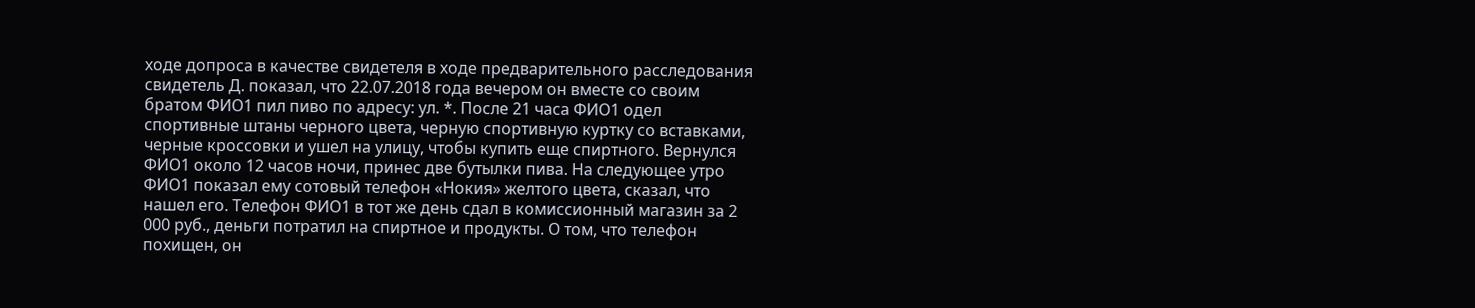ходе допроса в качестве свидетеля в ходе предварительного расследования свидетель Д. показал, что 22.07.2018 года вечером он вместе со своим братом ФИО1 пил пиво по адресу: ул. *. После 21 часа ФИО1 одел спортивные штаны черного цвета, черную спортивную куртку со вставками, черные кроссовки и ушел на улицу, чтобы купить еще спиртного. Вернулся ФИО1 около 12 часов ночи, принес две бутылки пива. На следующее утро ФИО1 показал ему сотовый телефон «Нокия» желтого цвета, сказал, что нашел его. Телефон ФИО1 в тот же день сдал в комиссионный магазин за 2 000 руб., деньги потратил на спиртное и продукты. О том, что телефон похищен, он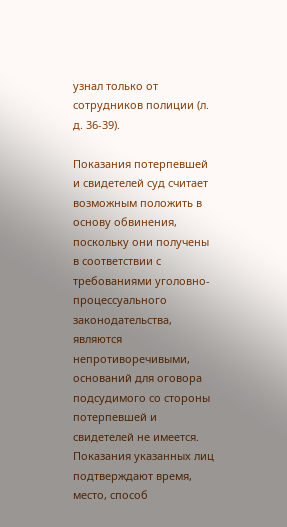узнал только от сотрудников полиции (л. д. 36-39).

Показания потерпевшей и свидетелей суд считает возможным положить в основу обвинения, поскольку они получены в соответствии с требованиями уголовно-процессуального законодательства, являются непротиворечивыми, оснований для оговора подсудимого со стороны потерпевшей и свидетелей не имеется. Показания указанных лиц подтверждают время, место, способ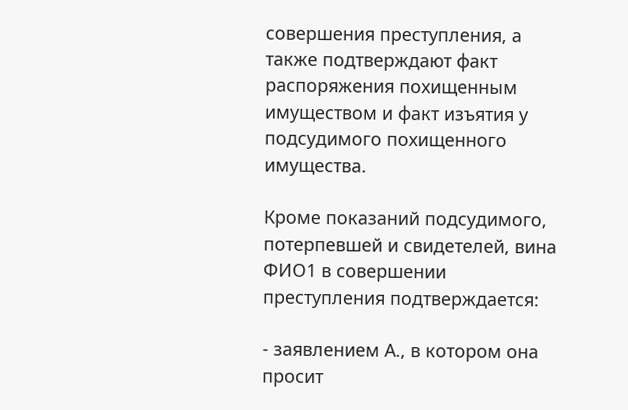совершения преступления, а также подтверждают факт распоряжения похищенным имуществом и факт изъятия у подсудимого похищенного имущества.

Кроме показаний подсудимого, потерпевшей и свидетелей, вина ФИО1 в совершении преступления подтверждается:

- заявлением А., в котором она просит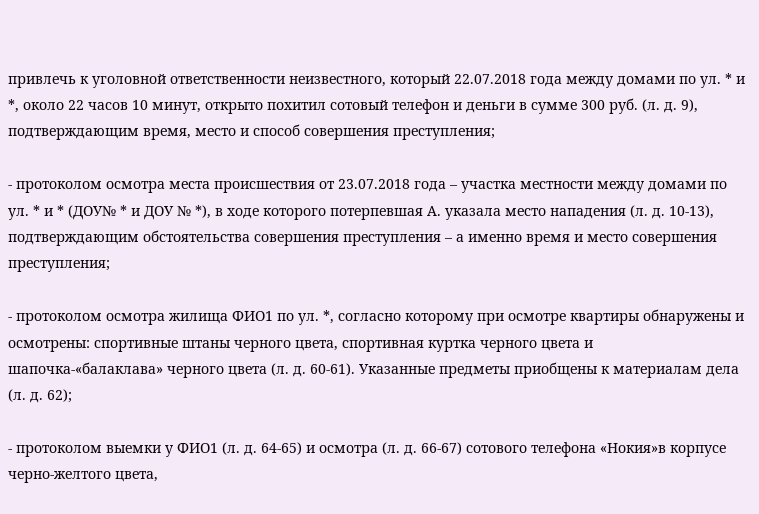привлечь к уголовной ответственности неизвестного, который 22.07.2018 года между домами по ул. * и *, около 22 часов 10 минут, открыто похитил сотовый телефон и деньги в сумме 300 руб. (л. д. 9), подтверждающим время, место и способ совершения преступления;

- протоколом осмотра места происшествия от 23.07.2018 года – участка местности между домами по ул. * и * (ДОУ№ * и ДОУ № *), в ходе которого потерпевшая А. указала место нападения (л. д. 10-13), подтверждающим обстоятельства совершения преступления – а именно время и место совершения преступления;

- протоколом осмотра жилища ФИО1 по ул. *, согласно которому при осмотре квартиры обнаружены и осмотрены: спортивные штаны черного цвета, спортивная куртка черного цвета и шапочка-«балаклава» черного цвета (л. д. 60-61). Указанные предметы приобщены к материалам дела (л. д. 62);

- протоколом выемки у ФИО1 (л. д. 64-65) и осмотра (л. д. 66-67) сотового телефона «Нокия»в корпусе черно-желтого цвета,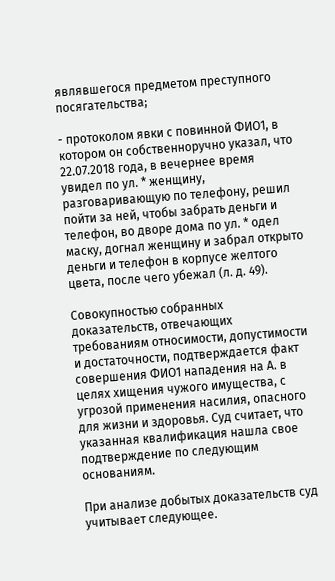являвшегося предметом преступного посягательства;

- протоколом явки с повинной ФИО1, в котором он собственноручно указал, что 22.07.2018 года, в вечернее время увидел по ул. * женщину, разговаривающую по телефону, решил пойти за ней, чтобы забрать деньги и телефон, во дворе дома по ул. * одел маску, догнал женщину и забрал открыто деньги и телефон в корпусе желтого цвета, после чего убежал (л. д. 49).

Совокупностью собранных доказательств, отвечающих требованиям относимости, допустимости и достаточности, подтверждается факт совершения ФИО1 нападения на А. в целях хищения чужого имущества, с угрозой применения насилия, опасного для жизни и здоровья. Суд считает, что указанная квалификация нашла свое подтверждение по следующим основаниям.

При анализе добытых доказательств суд учитывает следующее.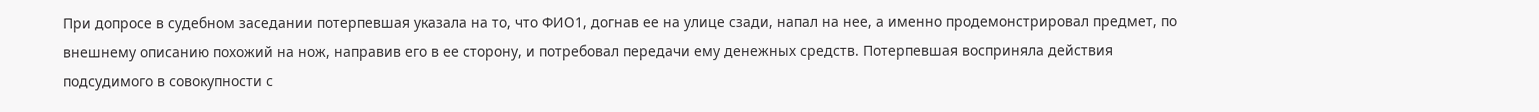При допросе в судебном заседании потерпевшая указала на то, что ФИО1, догнав ее на улице сзади, напал на нее, а именно продемонстрировал предмет, по внешнему описанию похожий на нож, направив его в ее сторону, и потребовал передачи ему денежных средств. Потерпевшая восприняла действия подсудимого в совокупности с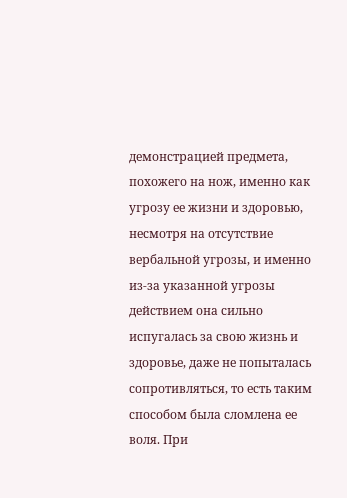демонстрацией предмета, похожего на нож, именно как угрозу ее жизни и здоровью, несмотря на отсутствие вербальной угрозы, и именно из-за указанной угрозы действием она сильно испугалась за свою жизнь и здоровье, даже не попыталась сопротивляться, то есть таким способом была сломлена ее воля. При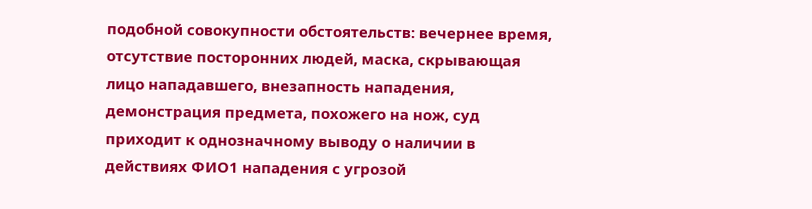подобной совокупности обстоятельств: вечернее время, отсутствие посторонних людей, маска, скрывающая лицо нападавшего, внезапность нападения, демонстрация предмета, похожего на нож, суд приходит к однозначному выводу о наличии в действиях ФИО1 нападения с угрозой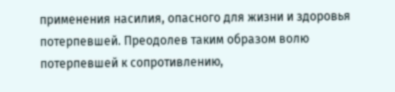применения насилия, опасного для жизни и здоровья потерпевшей. Преодолев таким образом волю потерпевшей к сопротивлению,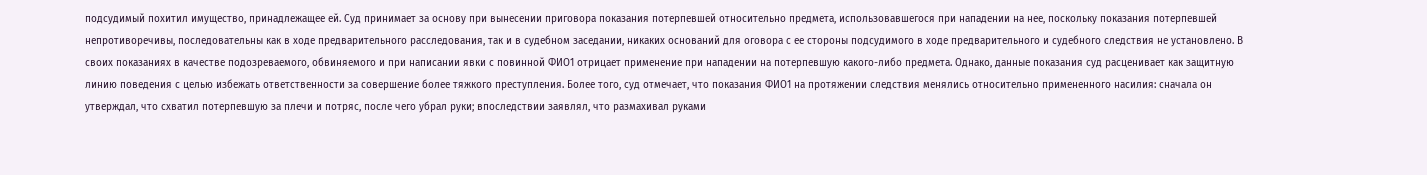подсудимый похитил имущество, принадлежащее ей. Суд принимает за основу при вынесении приговора показания потерпевшей относительно предмета, использовавшегося при нападении на нее, поскольку показания потерпевшей непротиворечивы, последовательны как в ходе предварительного расследования, так и в судебном заседании, никаких оснований для оговора с ее стороны подсудимого в ходе предварительного и судебного следствия не установлено. В своих показаниях в качестве подозреваемого, обвиняемого и при написании явки с повинной ФИО1 отрицает применение при нападении на потерпевшую какого-либо предмета. Однако, данные показания суд расценивает как защитную линию поведения с целью избежать ответственности за совершение более тяжкого преступления. Более того, суд отмечает, что показания ФИО1 на протяжении следствия менялись относительно примененного насилия: сначала он утверждал, что схватил потерпевшую за плечи и потряс, после чего убрал руки; впоследствии заявлял, что размахивал руками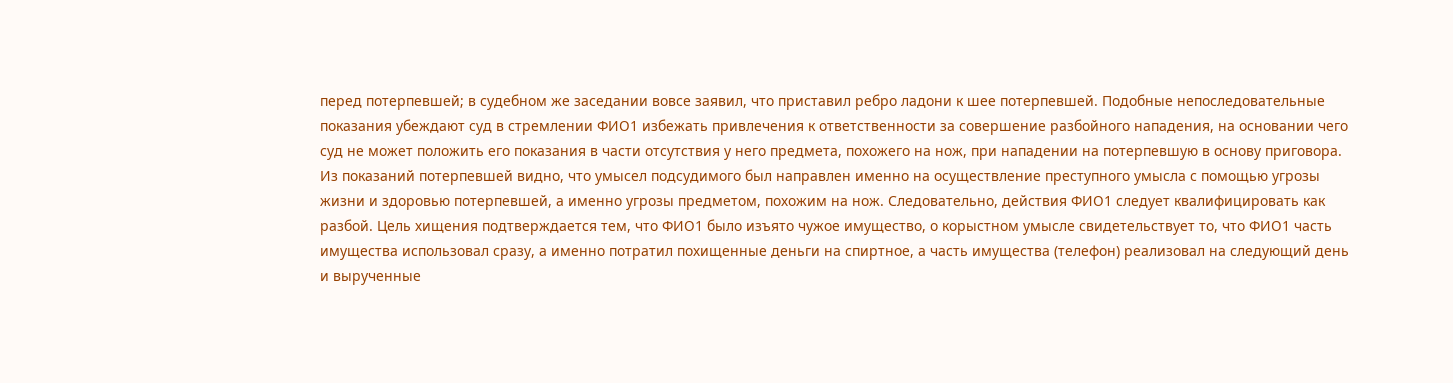перед потерпевшей; в судебном же заседании вовсе заявил, что приставил ребро ладони к шее потерпевшей. Подобные непоследовательные показания убеждают суд в стремлении ФИО1 избежать привлечения к ответственности за совершение разбойного нападения, на основании чего суд не может положить его показания в части отсутствия у него предмета, похожего на нож, при нападении на потерпевшую в основу приговора. Из показаний потерпевшей видно, что умысел подсудимого был направлен именно на осуществление преступного умысла с помощью угрозы жизни и здоровью потерпевшей, а именно угрозы предметом, похожим на нож. Следовательно, действия ФИО1 следует квалифицировать как разбой. Цель хищения подтверждается тем, что ФИО1 было изъято чужое имущество, о корыстном умысле свидетельствует то, что ФИО1 часть имущества использовал сразу, а именно потратил похищенные деньги на спиртное, а часть имущества (телефон) реализовал на следующий день и вырученные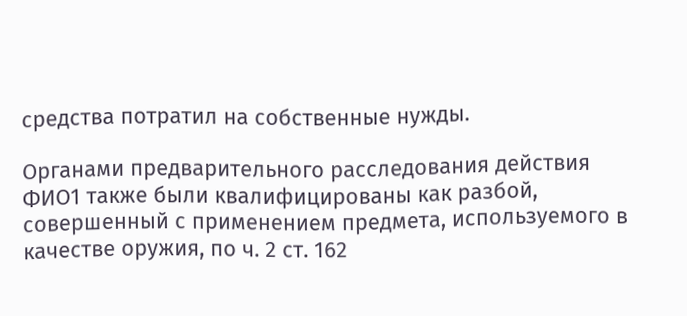средства потратил на собственные нужды.

Органами предварительного расследования действия ФИО1 также были квалифицированы как разбой, совершенный с применением предмета, используемого в качестве оружия, по ч. 2 ст. 162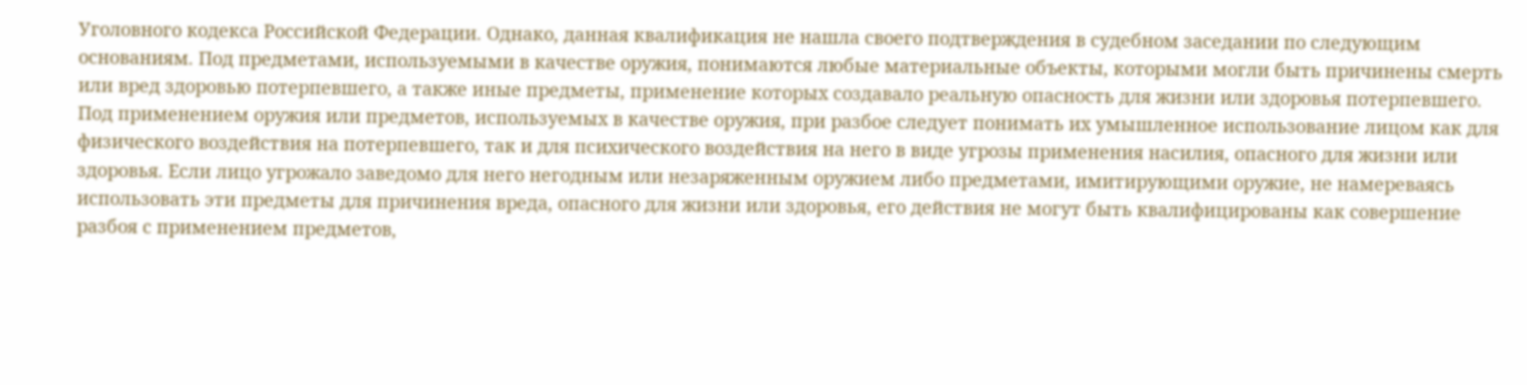Уголовного кодекса Российской Федерации. Однако, данная квалификация не нашла своего подтверждения в судебном заседании по следующим основаниям. Под предметами, используемыми в качестве оружия, понимаются любые материальные объекты, которыми могли быть причинены смерть или вред здоровью потерпевшего, а также иные предметы, применение которых создавало реальную опасность для жизни или здоровья потерпевшего. Под применением оружия или предметов, используемых в качестве оружия, при разбое следует понимать их умышленное использование лицом как для физического воздействия на потерпевшего, так и для психического воздействия на него в виде угрозы применения насилия, опасного для жизни или здоровья. Если лицо угрожало заведомо для него негодным или незаряженным оружием либо предметами, имитирующими оружие, не намереваясь использовать эти предметы для причинения вреда, опасного для жизни или здоровья, его действия не могут быть квалифицированы как совершение разбоя с применением предметов,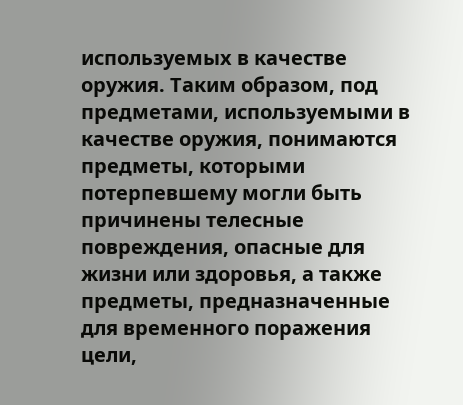используемых в качестве оружия. Таким образом, под предметами, используемыми в качестве оружия, понимаются предметы, которыми потерпевшему могли быть причинены телесные повреждения, опасные для жизни или здоровья, а также предметы, предназначенные для временного поражения цели,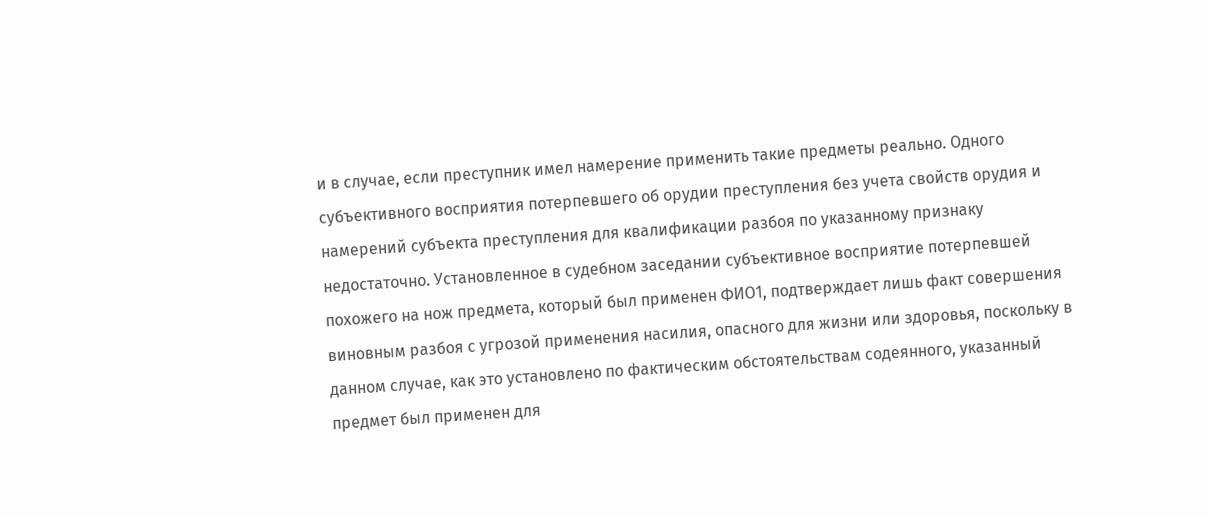и в случае, если преступник имел намерение применить такие предметы реально. Одного субъективного восприятия потерпевшего об орудии преступления без учета свойств орудия и намерений субъекта преступления для квалификации разбоя по указанному признаку недостаточно. Установленное в судебном заседании субъективное восприятие потерпевшей похожего на нож предмета, который был применен ФИО1, подтверждает лишь факт совершения виновным разбоя с угрозой применения насилия, опасного для жизни или здоровья, поскольку в данном случае, как это установлено по фактическим обстоятельствам содеянного, указанный предмет был применен для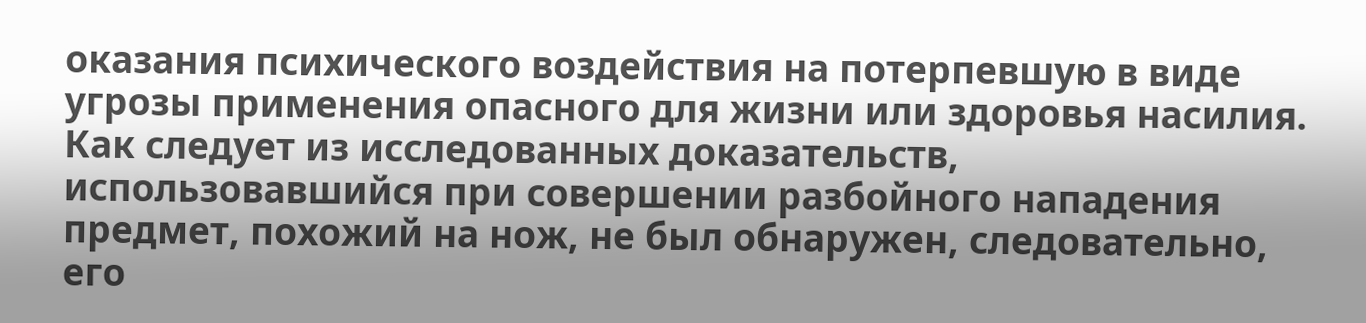оказания психического воздействия на потерпевшую в виде угрозы применения опасного для жизни или здоровья насилия. Как следует из исследованных доказательств, использовавшийся при совершении разбойного нападения предмет, похожий на нож, не был обнаружен, следовательно, его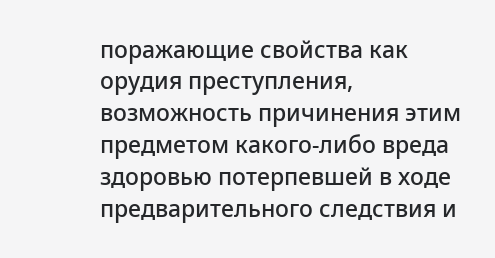поражающие свойства как орудия преступления, возможность причинения этим предметом какого-либо вреда здоровью потерпевшей в ходе предварительного следствия и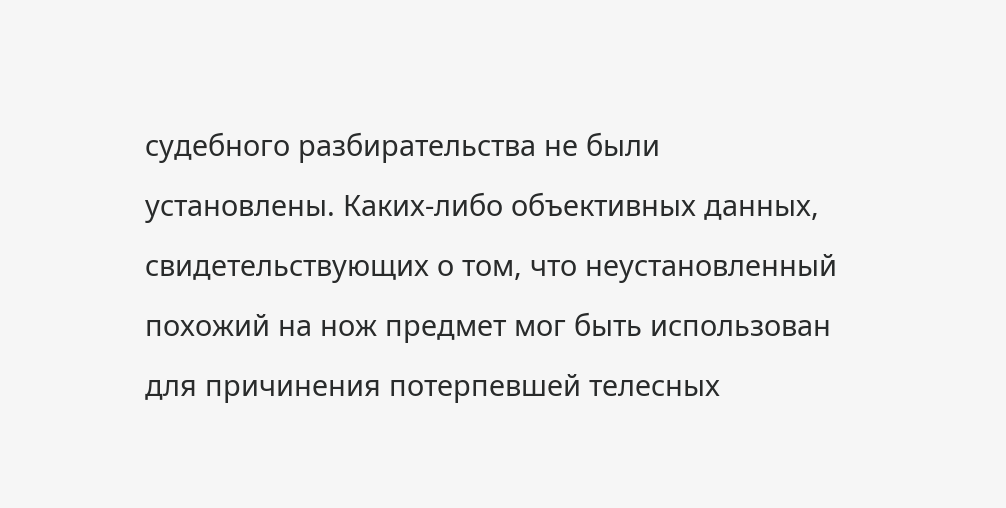судебного разбирательства не были установлены. Каких-либо объективных данных, свидетельствующих о том, что неустановленный похожий на нож предмет мог быть использован для причинения потерпевшей телесных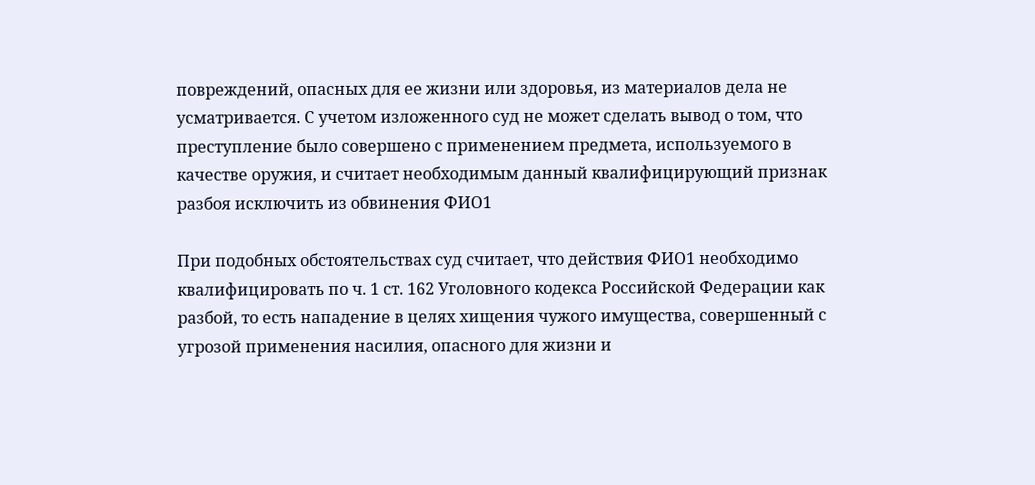повреждений, опасных для ее жизни или здоровья, из материалов дела не усматривается. С учетом изложенного суд не может сделать вывод о том, что преступление было совершено с применением предмета, используемого в качестве оружия, и считает необходимым данный квалифицирующий признак разбоя исключить из обвинения ФИО1

При подобных обстоятельствах суд считает, что действия ФИО1 необходимо квалифицировать по ч. 1 ст. 162 Уголовного кодекса Российской Федерации как разбой, то есть нападение в целях хищения чужого имущества, совершенный с угрозой применения насилия, опасного для жизни и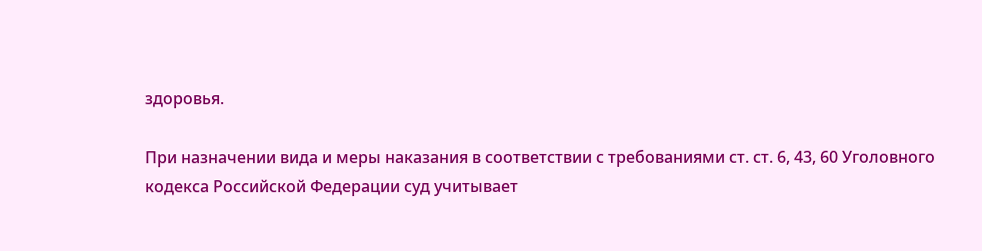здоровья.

При назначении вида и меры наказания в соответствии с требованиями ст. ст. 6, 43, 60 Уголовного кодекса Российской Федерации суд учитывает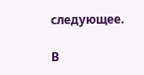следующее.

В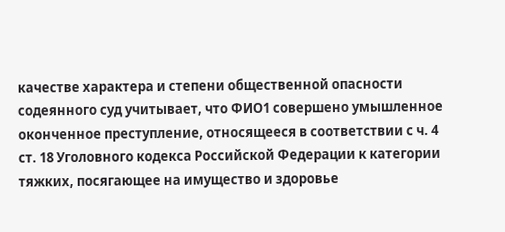качестве характера и степени общественной опасности содеянного суд учитывает, что ФИО1 совершено умышленное оконченное преступление, относящееся в соответствии с ч. 4 ст. 18 Уголовного кодекса Российской Федерации к категории тяжких, посягающее на имущество и здоровье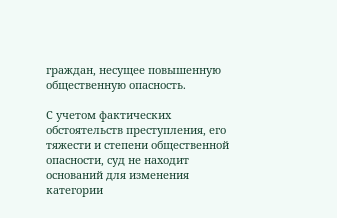граждан, несущее повышенную общественную опасность.

С учетом фактических обстоятельств преступления, его тяжести и степени общественной опасности, суд не находит оснований для изменения категории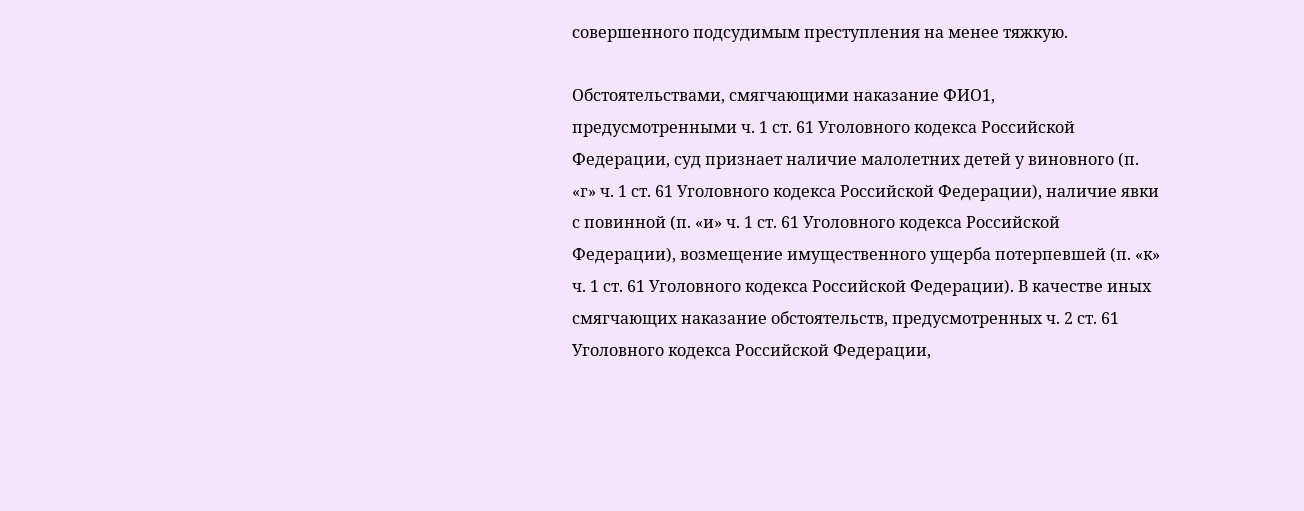совершенного подсудимым преступления на менее тяжкую.

Обстоятельствами, смягчающими наказание ФИО1, предусмотренными ч. 1 ст. 61 Уголовного кодекса Российской Федерации, суд признает наличие малолетних детей у виновного (п. «г» ч. 1 ст. 61 Уголовного кодекса Российской Федерации), наличие явки с повинной (п. «и» ч. 1 ст. 61 Уголовного кодекса Российской Федерации), возмещение имущественного ущерба потерпевшей (п. «к» ч. 1 ст. 61 Уголовного кодекса Российской Федерации). В качестве иных смягчающих наказание обстоятельств, предусмотренных ч. 2 ст. 61 Уголовного кодекса Российской Федерации,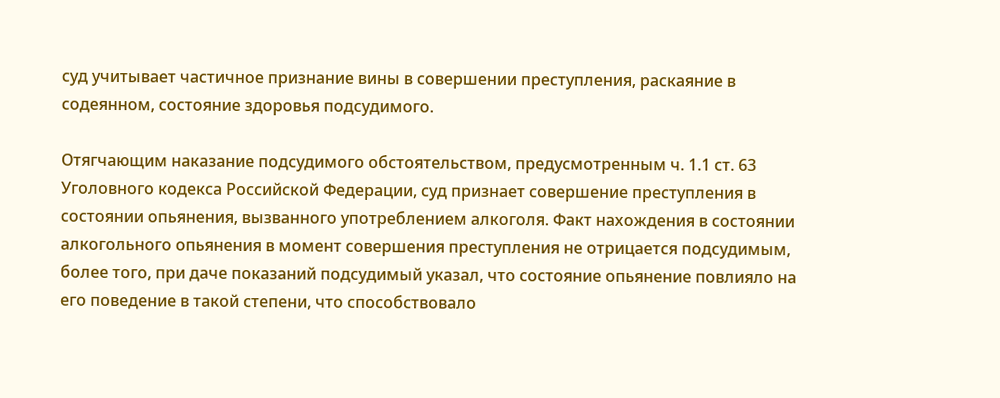суд учитывает частичное признание вины в совершении преступления, раскаяние в содеянном, состояние здоровья подсудимого.

Отягчающим наказание подсудимого обстоятельством, предусмотренным ч. 1.1 ст. 63 Уголовного кодекса Российской Федерации, суд признает совершение преступления в состоянии опьянения, вызванного употреблением алкоголя. Факт нахождения в состоянии алкогольного опьянения в момент совершения преступления не отрицается подсудимым, более того, при даче показаний подсудимый указал, что состояние опьянение повлияло на его поведение в такой степени, что способствовало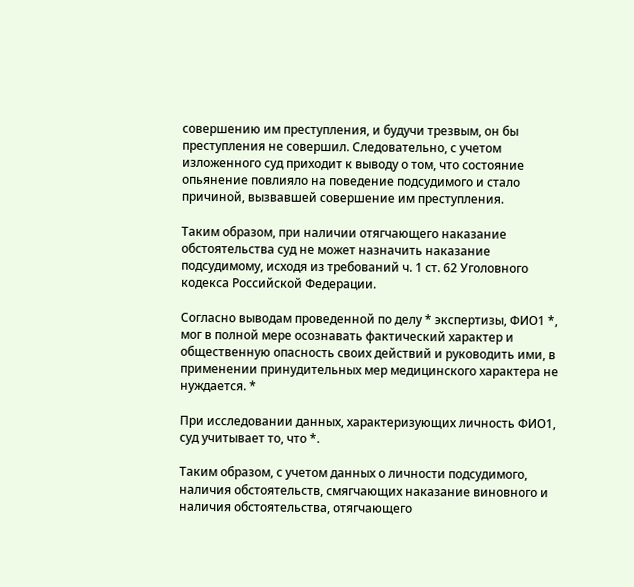совершению им преступления, и будучи трезвым, он бы преступления не совершил. Следовательно, с учетом изложенного суд приходит к выводу о том, что состояние опьянение повлияло на поведение подсудимого и стало причиной, вызвавшей совершение им преступления.

Таким образом, при наличии отягчающего наказание обстоятельства суд не может назначить наказание подсудимому, исходя из требований ч. 1 ст. 62 Уголовного кодекса Российской Федерации.

Согласно выводам проведенной по делу * экспертизы, ФИО1 *, мог в полной мере осознавать фактический характер и общественную опасность своих действий и руководить ими, в применении принудительных мер медицинского характера не нуждается. *

При исследовании данных, характеризующих личность ФИО1, суд учитывает то, что *.

Таким образом, с учетом данных о личности подсудимого, наличия обстоятельств, смягчающих наказание виновного и наличия обстоятельства, отягчающего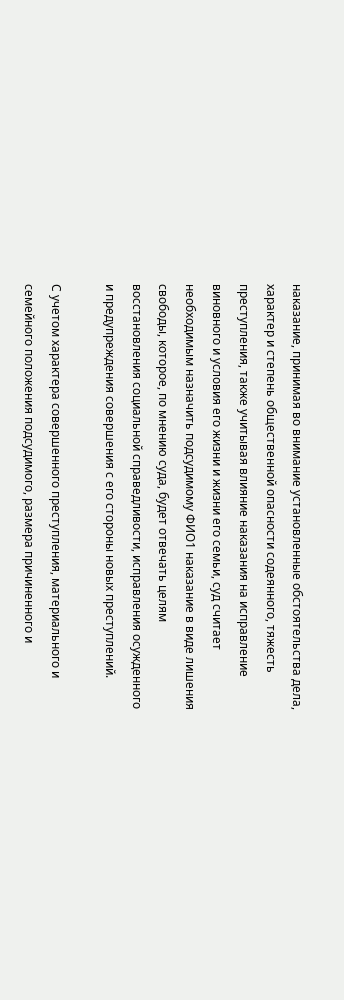наказание, принимая во внимание установленные обстоятельства дела, характер и степень общественной опасности содеянного, тяжесть преступления, также учитывая влияние наказания на исправление виновного и условия его жизни и жизни его семьи, суд считает необходимым назначить подсудимому ФИО1 наказание в виде лишения свободы, которое, по мнению суда, будет отвечать целям восстановления социальной справедливости, исправления осужденного и предупреждения совершения с его стороны новых преступлений.

С учетом характера совершенного преступления, материального и семейного положения подсудимого, размера причиненного и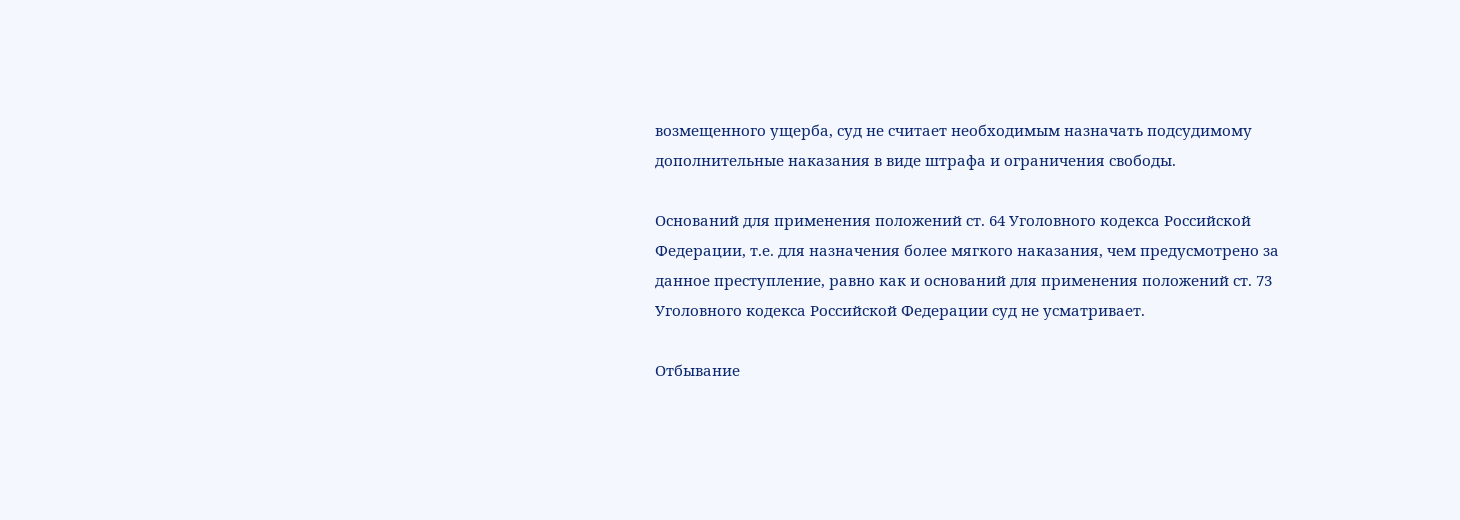возмещенного ущерба, суд не считает необходимым назначать подсудимому дополнительные наказания в виде штрафа и ограничения свободы.

Оснований для применения положений ст. 64 Уголовного кодекса Российской Федерации, т.е. для назначения более мягкого наказания, чем предусмотрено за данное преступление, равно как и оснований для применения положений ст. 73 Уголовного кодекса Российской Федерации суд не усматривает.

Отбывание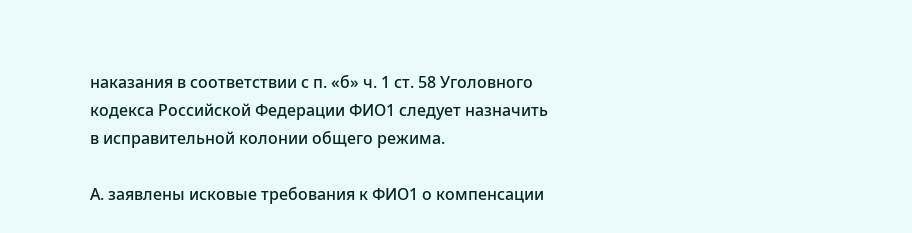наказания в соответствии с п. «б» ч. 1 ст. 58 Уголовного кодекса Российской Федерации ФИО1 следует назначить в исправительной колонии общего режима.

А. заявлены исковые требования к ФИО1 о компенсации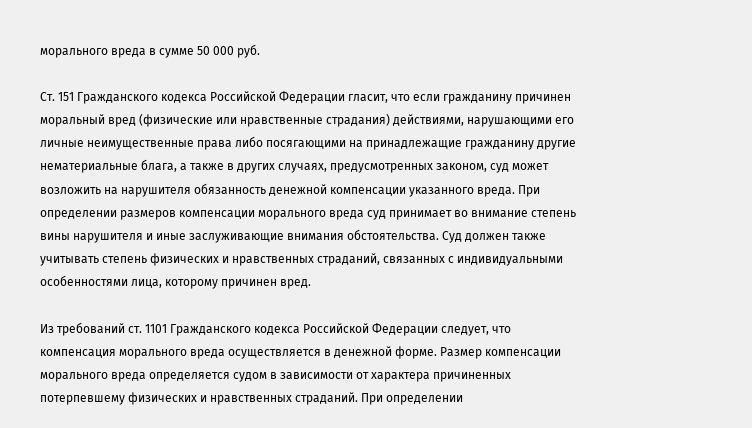морального вреда в сумме 50 000 руб.

Ст. 151 Гражданского кодекса Российской Федерации гласит, что если гражданину причинен моральный вред (физические или нравственные страдания) действиями, нарушающими его личные неимущественные права либо посягающими на принадлежащие гражданину другие нематериальные блага, а также в других случаях, предусмотренных законом, суд может возложить на нарушителя обязанность денежной компенсации указанного вреда. При определении размеров компенсации морального вреда суд принимает во внимание степень вины нарушителя и иные заслуживающие внимания обстоятельства. Суд должен также учитывать степень физических и нравственных страданий, связанных с индивидуальными особенностями лица, которому причинен вред.

Из требований ст. 1101 Гражданского кодекса Российской Федерации следует, что компенсация морального вреда осуществляется в денежной форме. Размер компенсации морального вреда определяется судом в зависимости от характера причиненных потерпевшему физических и нравственных страданий. При определении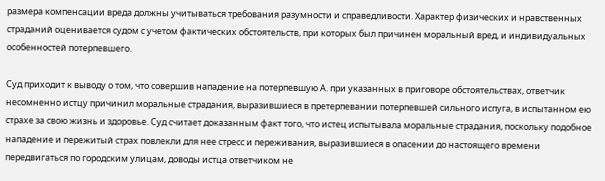размера компенсации вреда должны учитываться требования разумности и справедливости. Характер физических и нравственных страданий оценивается судом с учетом фактических обстоятельств, при которых был причинен моральный вред, и индивидуальных особенностей потерпевшего.

Суд приходит к выводу о том, что совершив нападение на потерпевшую А. при указанных в приговоре обстоятельствах, ответчик несомненно истцу причинил моральные страдания, выразившиеся в претерпевании потерпевшей сильного испуга, в испытанном ею страхе за свою жизнь и здоровье. Суд считает доказанным факт того, что истец испытывала моральные страдания, поскольку подобное нападение и пережитый страх повлекли для нее стресс и переживания, выразившиеся в опасении до настоящего времени передвигаться по городским улицам, доводы истца ответчиком не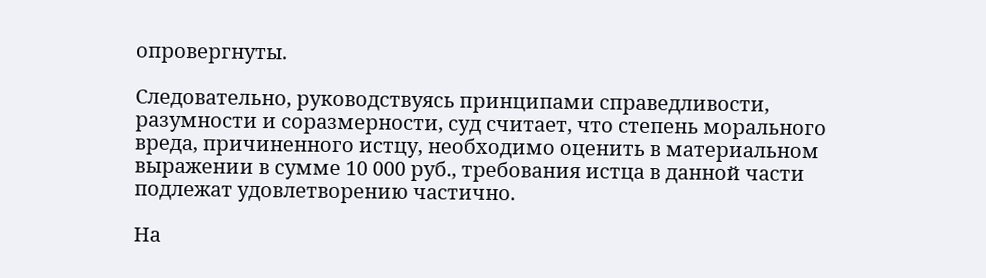опровергнуты.

Следовательно, руководствуясь принципами справедливости, разумности и соразмерности, суд считает, что степень морального вреда, причиненного истцу, необходимо оценить в материальном выражении в сумме 10 000 руб., требования истца в данной части подлежат удовлетворению частично.

На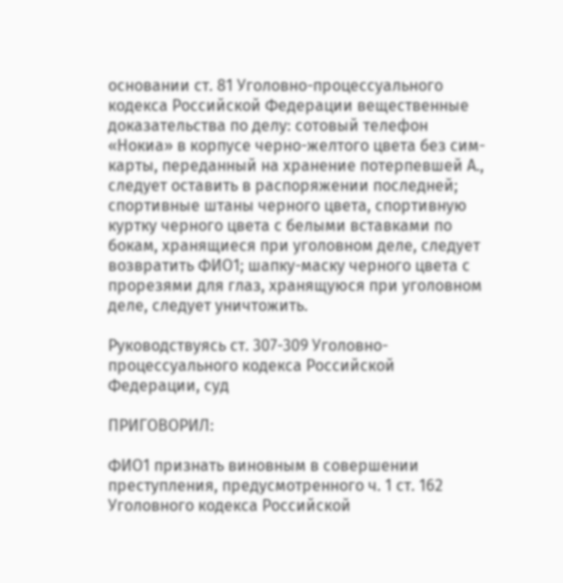основании ст. 81 Уголовно-процессуального кодекса Российской Федерации вещественные доказательства по делу: сотовый телефон «Нокиа» в корпусе черно-желтого цвета без сим-карты, переданный на хранение потерпевшей А., следует оставить в распоряжении последней; спортивные штаны черного цвета, спортивную куртку черного цвета с белыми вставками по бокам, хранящиеся при уголовном деле, следует возвратить ФИО1; шапку-маску черного цвета с прорезями для глаз, хранящуюся при уголовном деле, следует уничтожить.

Руководствуясь ст. 307-309 Уголовно-процессуального кодекса Российской Федерации, суд

ПРИГОВОРИЛ:

ФИО1 признать виновным в совершении преступления, предусмотренного ч. 1 ст. 162 Уголовного кодекса Российской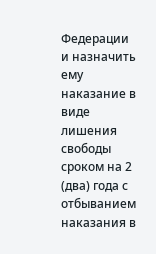Федерации и назначить ему наказание в виде лишения свободы сроком на 2 (два) года с отбыванием наказания в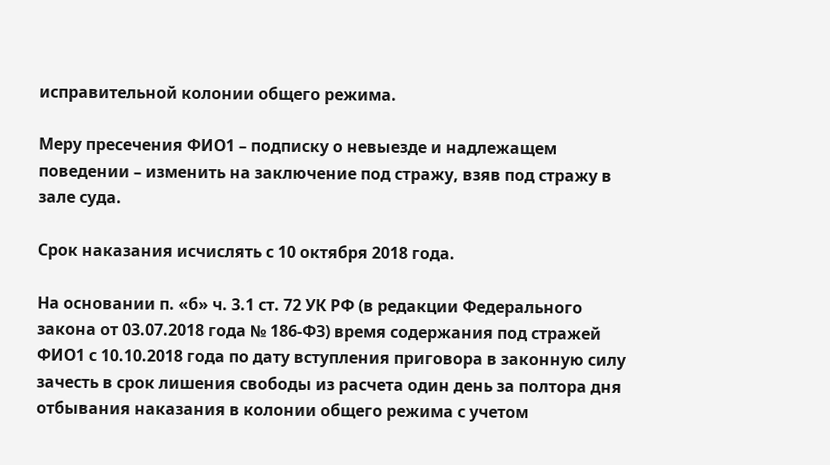исправительной колонии общего режима.

Меру пресечения ФИО1 – подписку о невыезде и надлежащем поведении – изменить на заключение под стражу, взяв под стражу в зале суда.

Срок наказания исчислять с 10 октября 2018 года.

На основании п. «б» ч. 3.1 ст. 72 УК РФ (в редакции Федерального закона от 03.07.2018 года № 186-ФЗ) время содержания под стражей ФИО1 с 10.10.2018 года по дату вступления приговора в законную силу зачесть в срок лишения свободы из расчета один день за полтора дня отбывания наказания в колонии общего режима с учетом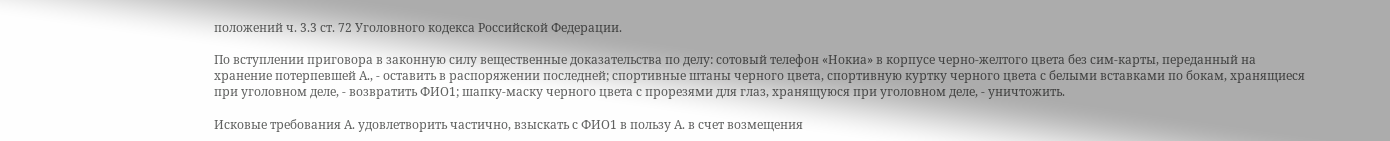положений ч. 3.3 ст. 72 Уголовного кодекса Российской Федерации.

По вступлении приговора в законную силу вещественные доказательства по делу: сотовый телефон «Нокиа» в корпусе черно-желтого цвета без сим-карты, переданный на хранение потерпевшей А., - оставить в распоряжении последней; спортивные штаны черного цвета, спортивную куртку черного цвета с белыми вставками по бокам, хранящиеся при уголовном деле, - возвратить ФИО1; шапку-маску черного цвета с прорезями для глаз, хранящуюся при уголовном деле, - уничтожить.

Исковые требования А. удовлетворить частично, взыскать с ФИО1 в пользу А. в счет возмещения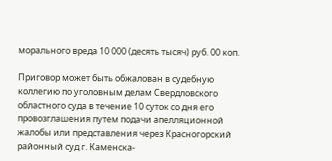морального вреда 10 000 (десять тысяч) руб. 00 коп.

Приговор может быть обжалован в судебную коллегию по уголовным делам Свердловского областного суда в течение 10 суток со дня его провозглашения путем подачи апелляционной жалобы или представления через Красногорский районный суд г. Каменска-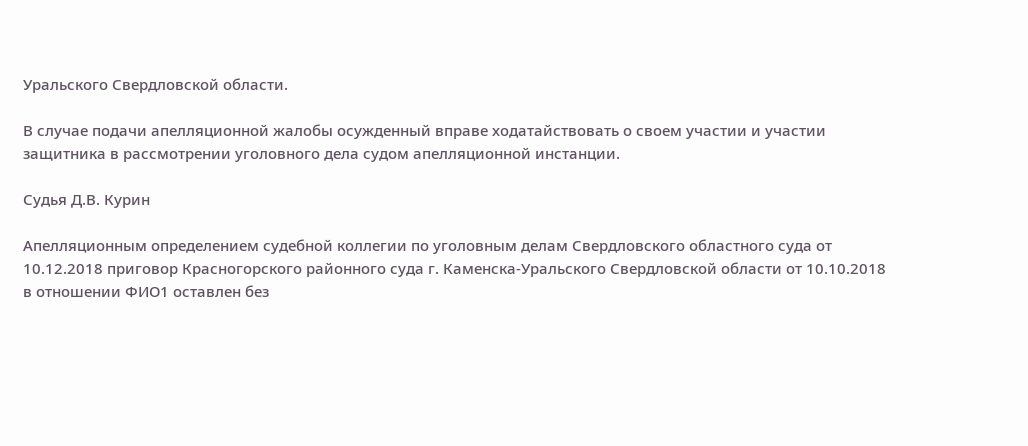Уральского Свердловской области.

В случае подачи апелляционной жалобы осужденный вправе ходатайствовать о своем участии и участии защитника в рассмотрении уголовного дела судом апелляционной инстанции.

Судья Д.В. Курин

Апелляционным определением судебной коллегии по уголовным делам Свердловского областного суда от 10.12.2018 приговор Красногорского районного суда г. Каменска-Уральского Свердловской области от 10.10.2018 в отношении ФИО1 оставлен без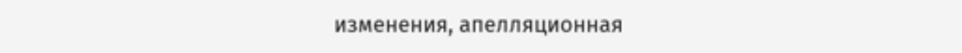изменения, апелляционная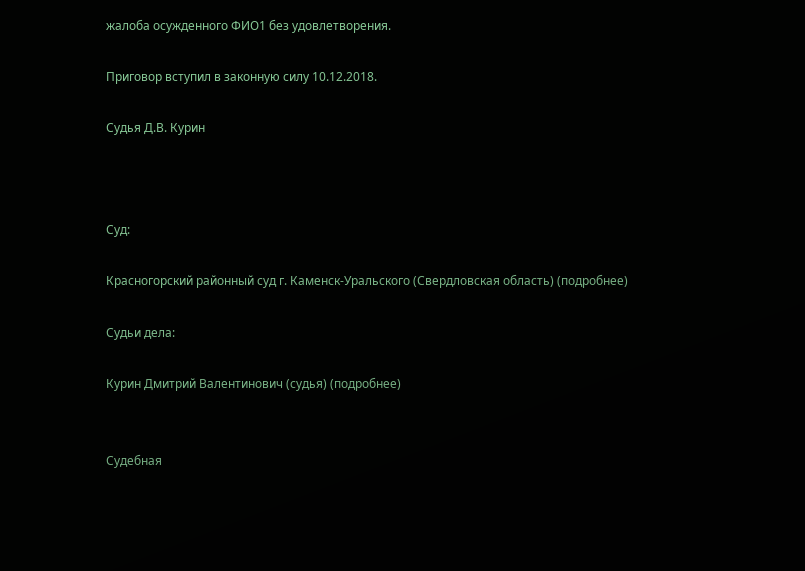жалоба осужденного ФИО1 без удовлетворения.

Приговор вступил в законную силу 10.12.2018.

Судья Д.В. Курин



Суд:

Красногорский районный суд г. Каменск-Уральского (Свердловская область) (подробнее)

Судьи дела:

Курин Дмитрий Валентинович (судья) (подробнее)


Судебная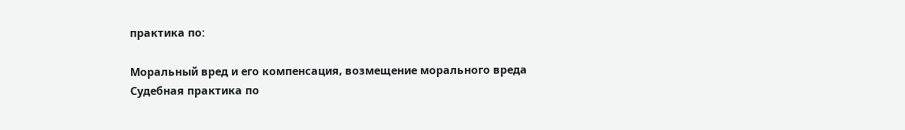практика по:

Моральный вред и его компенсация, возмещение морального вреда
Судебная практика по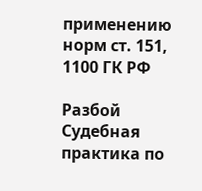применению норм ст. 151, 1100 ГК РФ

Разбой
Судебная практика по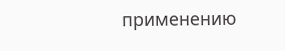применению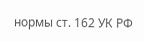нормы ст. 162 УК РФ